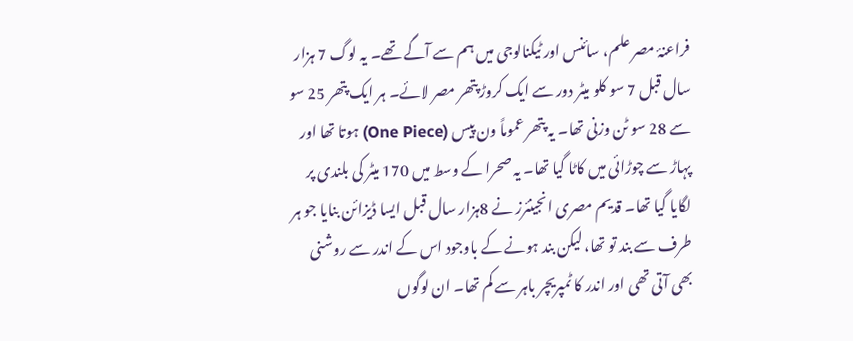فراعنۂ مصر علم، سائنس اور ٹیکنالوجی میں ہم سے آگے تھے۔ یہ لوگ 7 ہزار سال قبل 7 سو کلو میٹر دور سے ایک کروڑ پتھر مصر لائے۔ ہر ایک پتھر 25 سو سے 28 سو ٹن وزنی تھا۔ یہ پتھر عموماً ون پیس (One Piece) ہوتا تھا اور پہاڑ سے چوڑائی میں کاٹا گیا تھا۔ یہ صحرا کے وسط میں 170 میٹر کی بلندی پر لگایا گیا تھا۔ قدیم مصری انجینئرز نے 8ہزار سال قبل ایسا ڈیزائن بنایا جو ہر طرف سے بند تو تھا، لیکن بند ہونے کے باوجود اس کے اندر سے روشنی بھی آتی تھی اور اندر کا ٹمپریچر باہر سے کم تھا۔ ان لوگوں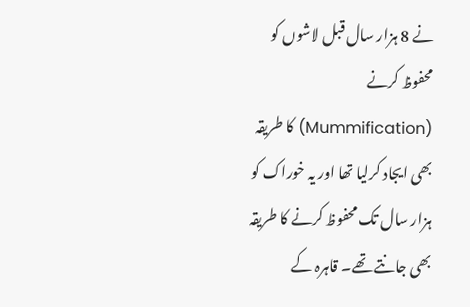نے 8 ہزار سال قبل لاشوں کو محفوظ کرنے (Mummification) کا طریقہ بھی ایجاد کرلیا تھا اور یہ خوراک کو ہزار سال تک محفوظ کرنے کا طریقہ بھی جانتے تھے۔ قاہرہ کے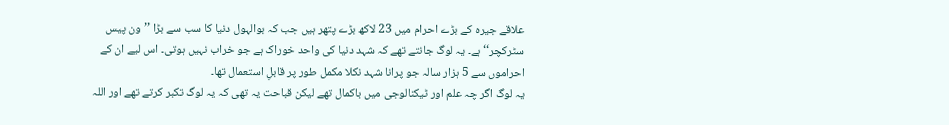علاقے جیرہ کے بڑے احرام میں 23 لاکھ بڑے پتھر ہیں جب کہ بوالہول دنیا کا سب سے بڑا ’’ون پیس سٹرکچر‘‘ ہے۔ یہ لوگ جانتے تھے کہ شہد دنیا کی واحد خوراک ہے جو خراب نہیں ہوتی۔ اس لیے ان کے احراموں سے 5 ہزار سالہ جو پرانا شہد نکلا مکمل طور پر قابلِ استعمال تھا۔
یہ لوگ اگر چہ علم اور ٹیکنالوجی میں باکمال تھے لیکن قباحت یہ تھی کہ یہ لوگ تکبر کرتے تھے اور اللہ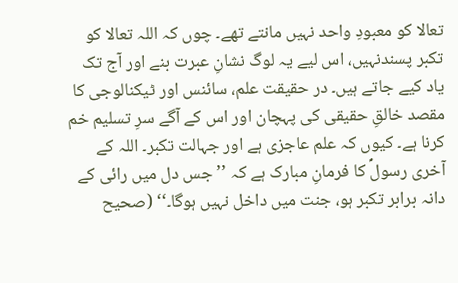تعالا کو معبودِ واحد نہیں مانتے تھے۔ چوں کہ اللہ تعالا کو تکبر پسندنہیں، اس لیے یہ لوگ نشانِ عبرت بنے اور آج تک یاد کیے جاتے ہیں۔ در حقیقت علم، سائنس اور ٹیکنالوجی کا مقصد خالقِ حقیقی کی پہچان اور اس کے آگے سرِ تسلیم خم کرنا ہے۔ کیوں کہ علم عاجزی ہے اور جہالت تکبر۔ اللہ کے آخری رسولؐ کا فرمانِ مبارک ہے کہ ’’جس دل میں رائی کے دانہ برابر تکبر ہو، جنت میں داخل نہیں ہوگا۔‘‘ (صحیح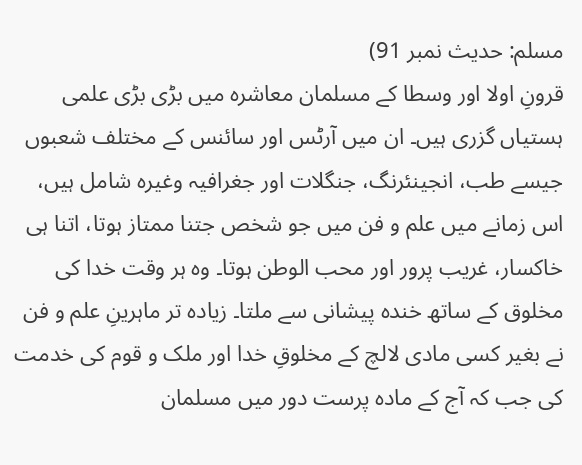مسلم: حدیث نمبر 91)
قرونِ اولا اور وسطا کے مسلمان معاشرہ میں بڑی بڑی علمی ہستیاں گزری ہیں۔ ان میں آرٹس اور سائنس کے مختلف شعبوں جیسے طب، انجینئرنگ، جنگلات اور جغرافیہ وغیرہ شامل ہیں، اس زمانے میں علم و فن میں جو شخص جتنا ممتاز ہوتا، اتنا ہی خاکسار، غریب پرور اور محب الوطن ہوتا۔ وہ ہر وقت خدا کی مخلوق کے ساتھ خندہ پیشانی سے ملتا۔ زیادہ تر ماہرینِ علم و فن نے بغیر کسی مادی لالچ کے مخلوقِ خدا اور ملک و قوم کی خدمت کی جب کہ آج کے مادہ پرست دور میں مسلمان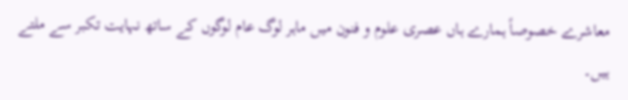معاشرے خصوصاً ہمارے ہاں عصری علوم و فنون میں ماہر لوگ عام لوگوں کے ساتھ نہایت تکبر سے ملتے ہیں۔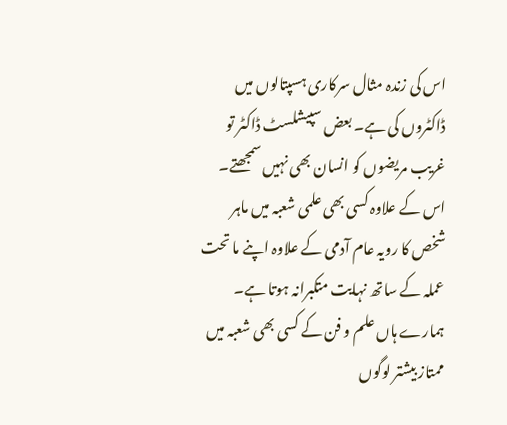اس کی زندہ مثال سرکاری ہسپتالوں میں ڈاکٹروں کی ہے۔ بعض سپیشلسٹ ڈاکٹر تو غریب مریضوں کو انسان بھی نہیں سمجھتے۔ اس کے علاوہ کسی بھی علمی شعبہ میں ماہر شخص کا رویہ عام آدمی کے علاوہ اپنے ما تحت عملہ کے ساتھ نہایت متکبرانہ ہوتا ہے۔ ہمارے ہاں علم و فن کے کسی بھی شعبہ میں ممتاز بیشتر لوگوں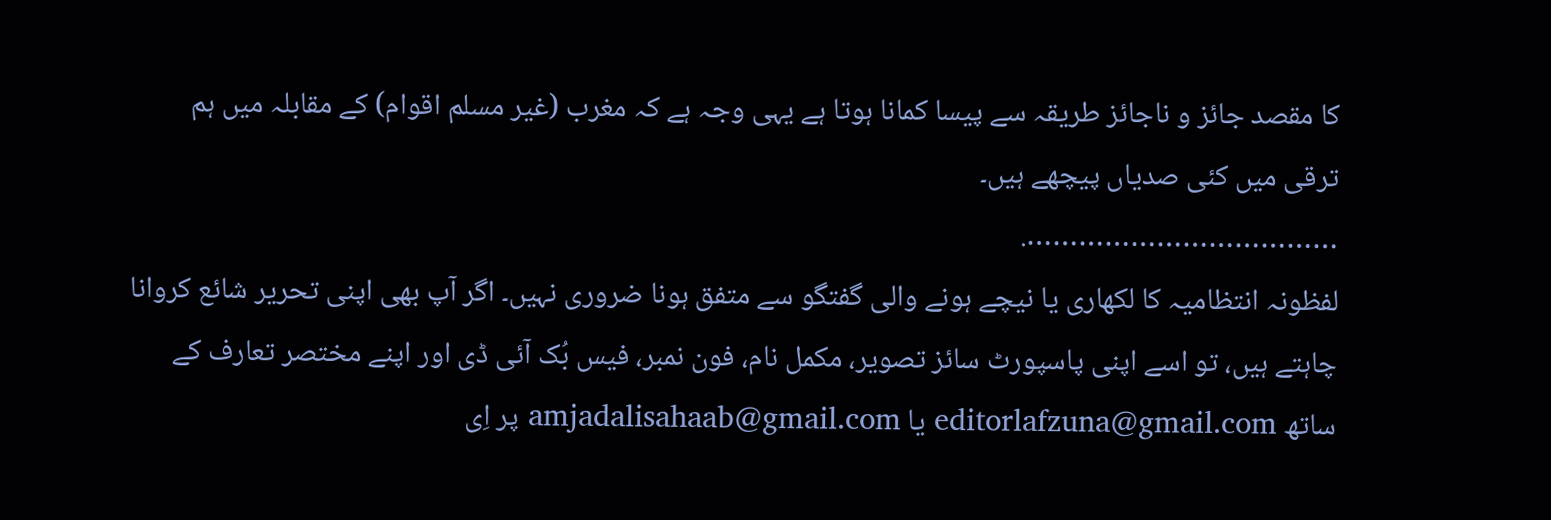کا مقصد جائز و ناجائز طریقہ سے پیسا کمانا ہوتا ہے یہی وجہ ہے کہ مغرب (غیر مسلم اقوام) کے مقابلہ میں ہم ترقی میں کئی صدیاں پیچھے ہیں۔
……………………………….
لفظونہ انتظامیہ کا لکھاری یا نیچے ہونے والی گفتگو سے متفق ہونا ضروری نہیں۔ اگر آپ بھی اپنی تحریر شائع کروانا چاہتے ہیں، تو اسے اپنی پاسپورٹ سائز تصویر، مکمل نام، فون نمبر، فیس بُک آئی ڈی اور اپنے مختصر تعارف کے ساتھ editorlafzuna@gmail.com یا amjadalisahaab@gmail.com پر اِی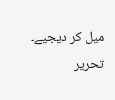میل کر دیجیے۔ تحریر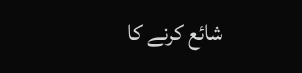شائع کرنے کا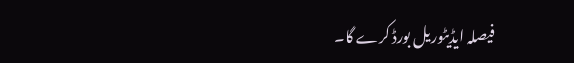فیصلہ ایڈیٹوریل بورڈ کرے گا۔